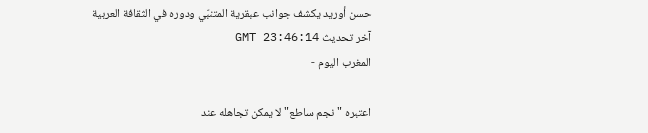حسن أوريد يكشف جوانب عبقرية المتنبّي ودوره في الثقافة العربية
آخر تحديث GMT 23:46:14
المغرب اليوم -

اعتبره "نجم ساطع" لا يمكن تجاهله عند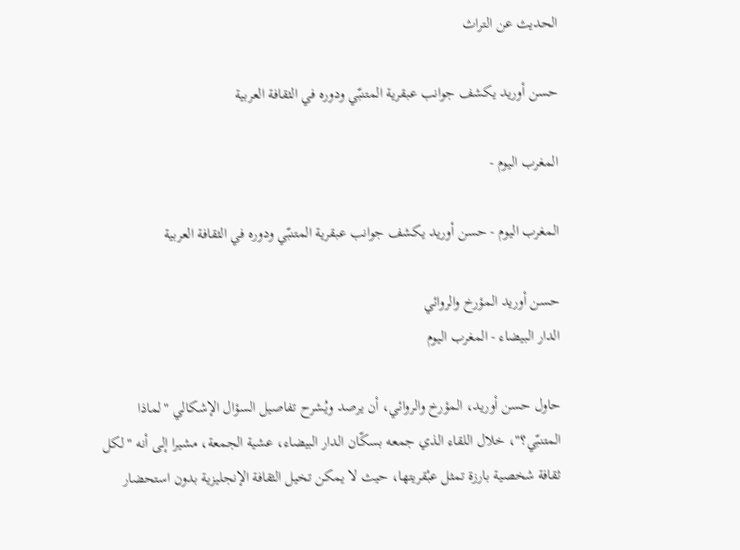الحديث عن التراث

حسن أوريد يكشف جوانب عبقرية المتنبّي ودوره في الثقافة العربية

المغرب اليوم -

المغرب اليوم - حسن أوريد يكشف جوانب عبقرية المتنبّي ودوره في الثقافة العربية

حسن أوريد المؤرخ والروائي
الدار البيضاء - المغرب اليوم

حاول حسن أوريد، المؤرخ والروائي، أن يرصد ويُشرح تفاصيل السؤال الإشكالي "لماذا المتنبّي؟"، خلال اللقاء الذي جمعه بسكّان الدار البيضاء، عشية الجمعة، مشيرا إلى أنه "لكل ثقافة شخصية بارزة تمثل عبْقريتها، حيث لا يمكن تخيل الثقافة الإنجليزية بدون استحضار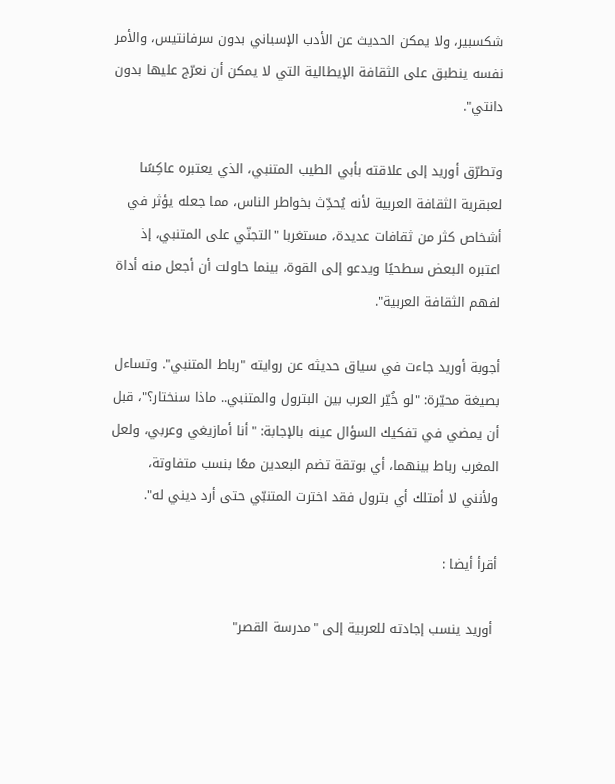شكسبير، ولا يمكن الحديث عن الأدب الإسباني بدون سرفانتيس، والأمر نفسه ينطبق على الثقافة الإيطالية التي لا يمكن أن نعرّج عليها بدون دانتي".

وتطرّق أوريد إلى علاقته بأبي الطيب المتنبي، الذي يعتبره عاكِسًا لعبقرية الثقافة العربية لأنه يُحدِّث بخواطر الناس، مما جعله يؤثر في أشخاص كثر من ثقافات عديدة، مستغربا "التجنّي على المتنبي، إذ اعتبره البعض سطحيًا ويدعو إلى القوة، بينما حاولت أن أجعل منه أداة لفهم الثقافة العربية".

أجوبة أوريد جاءت في سياق حديثه عن روايته "رباط المتنبي". وتساءل بصيغة محيّرة: "لو خُيّر العرب بين البترول والمتنبي.. ماذا سنختار؟"، قبل أن يمضي في تفكيك السؤال عينه بالإجابة: "أنا أمازيغي وعربي، ولعل المغرب رباط بينهما، أي بوتقة تضم البعدين معًا بنسب متفاوتة، ولأنني لا أمتلك أي بترول فقد اخترت المتنبّي حتى أرد ديني له".

أقرأ أيضا :

 أوريد ينسب إجادته للعربية إلى "مدرسة القصر"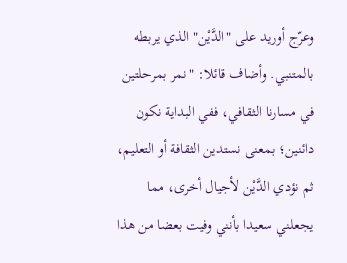وعرّج أوريد على "الدَّيْن" الذي يربطه بالمتنبي. وأضاف قائلا: "نمر بمرحلتين في مسارنا الثقافي، ففي البداية نكون دائنين؛ بمعنى نستدين الثقافة أو التعليم، ثم نؤدي الدَّيْن لأجيال أخرى، مما يجعلني سعيدا بأنني وفيت بعضا من هذا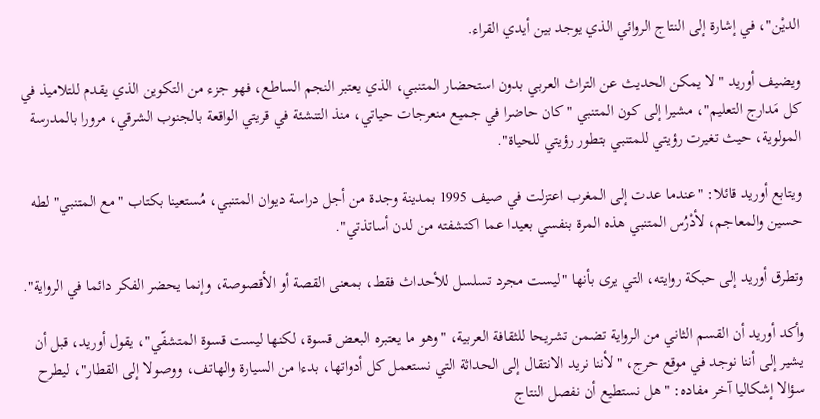الديْن"، في إشارة إلى النتاج الروائي الذي يوجد بين أيدي القراء.

ويضيف أوريد "لا يمكن الحديث عن التراث العربي بدون استحضار المتنبي، الذي يعتبر النجم الساطع، فهو جزء من التكوين الذي يقدم للتلاميذ في كل مَدارج التعليم"، مشيرا إلى كون المتنبي "كان حاضرا في جميع منعرجات حياتي، منذ التنشئة في قريتي الواقعة بالجنوب الشرقي، مرورا بالمدرسة المولوية، حيث تغيرت رؤيتي للمتنبي بتطور رؤيتي للحياة".

ويتابع أوريد قائلا: "عندما عدت إلى المغرب اعتزلت في صيف 1995 بمدينة وجدة من أجل دراسة ديوان المتنبي، مُستعينا بكتاب "مع المتنبي" لطه حسين والمعاجم، لأدْرُس المتنبي هذه المرة بنفسي بعيدا عما اكتشفته من لدن أساتذتي".

وتطرق أوريد إلى حبكة روايته، التي يرى بأنها "ليست مجرد تسلسل للأحداث فقط، بمعنى القصة أو الأقصوصة، وإنما يحضر الفكر دائما في الرواية".

وأكد أوريد أن القسم الثاني من الرواية تضمن تشريحا للثقافة العربية، "وهو ما يعتبره البعض قسوة، لكنها ليست قسوة المتشفّي"، يقول أوريد، قبل أن يشير إلى أننا نوجد في موقع حرج، "لأننا نريد الانتقال إلى الحداثة التي نستعمل كل أدواتها، بدءا من السيارة والهاتف، ووصولا إلى القطار"، ليطرح سؤالا إشكاليا آخر مفاده: "هل نستطيع أن نفصل النتاج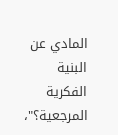المادي عن البنية الفكرية المرجعية؟"،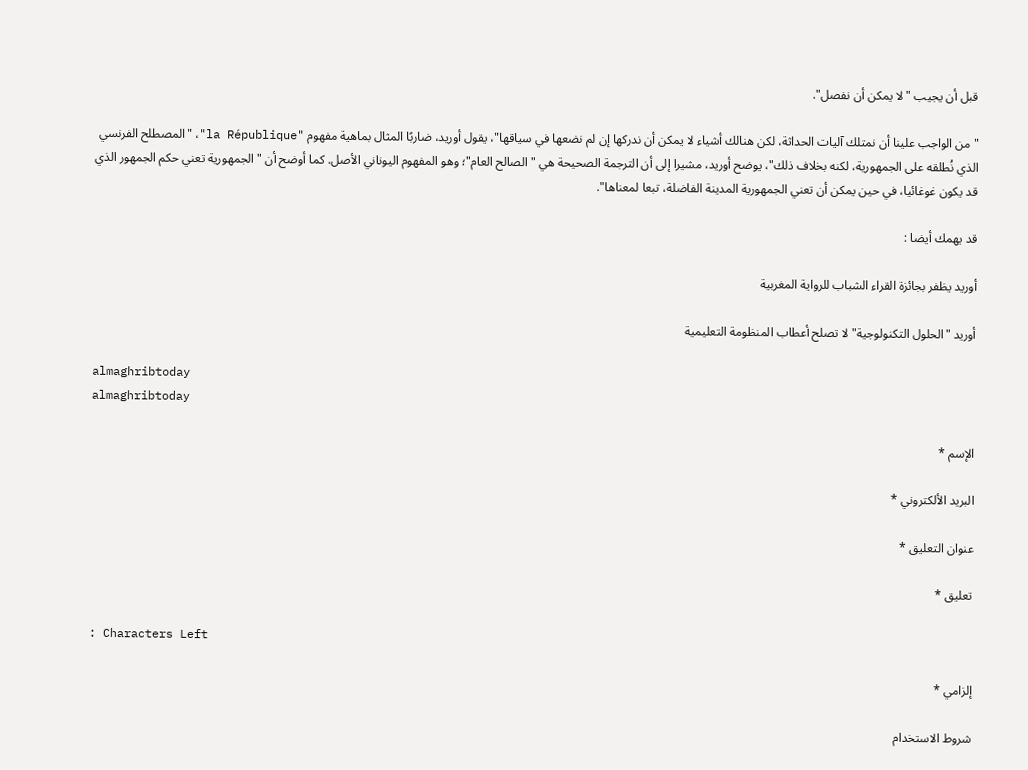قبل أن يجيب "لا يمكن أن نفصل".

"من الواجب علينا أن نمتلك آليات الحداثة، لكن هنالك أشياء لا يمكن أن ندركها إن لم نضعها في سياقها"، يقول أوريد، ضاربًا المثال بماهية مفهوم "la République"، "المصطلح الفرنسي الذي نُطلقه على الجمهورية، لكنه بخلاف ذلك"، يوضح أوريد، مشيرا إلى أن الترجمة الصحيحة هي "الصالح العام"؛ وهو المفهوم اليوناني الأصل. كما أوضح أن "الجمهورية تعني حكم الجمهور الذي قد يكون غوغائيا، في حين يمكن أن تعني الجمهورية المدينة الفاضلة، تبعا لمعناها".

قد يهمك أيضا :

أوريد يظفر بجائزة القراء الشباب للرواية المغربية

أوريد "الحلول التكنولوجية" لا تصلح أعطاب المنظومة التعليمية

almaghribtoday
almaghribtoday

الإسم *

البريد الألكتروني *

عنوان التعليق *

تعليق *

: Characters Left

إلزامي *

شروط الاستخدام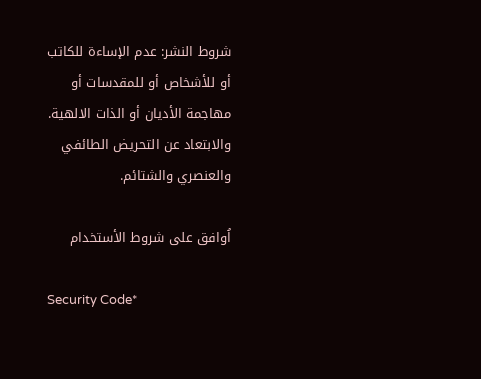شروط النشر: عدم الإساءة للكاتب أو للأشخاص أو للمقدسات أو مهاجمة الأديان أو الذات الالهية. والابتعاد عن التحريض الطائفي والعنصري والشتائم.

اُوافق على شروط الأستخدام

Security Code*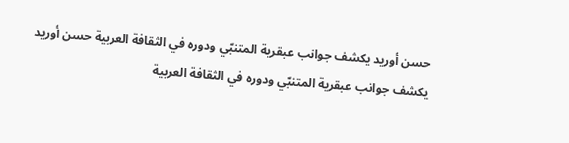حسن أوريد يكشف جوانب عبقرية المتنبّي ودوره في الثقافة العربية حسن أوريد يكشف جوانب عبقرية المتنبّي ودوره في الثقافة العربية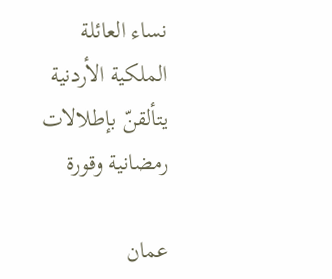نساء العائلة الملكية الأردنية يتألقنّ بإطلالات رمضانية وقورة

عمان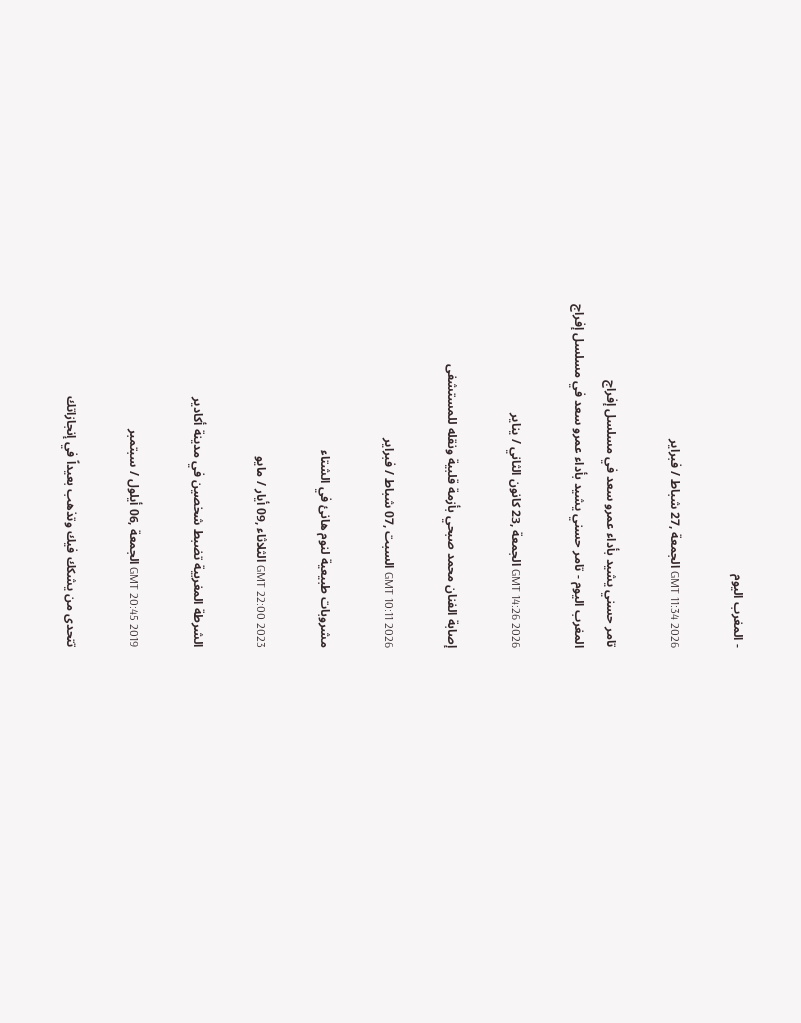- المغرب اليوم

GMT 11:34 2026 الجمعة ,27 شباط / فبراير

تامر حسني يشيد بأداء عمرو سعد في مسلسل إفراج
المغرب اليوم - تامر حسني يشيد بأداء عمرو سعد في مسلسل إفراج

GMT 14:26 2026 الجمعة ,23 كانون الثاني / يناير

إصابة الفنان محمد صبحي بأزمة قلبية ونقله للمستشفى

GMT 10:11 2026 السبت ,07 شباط / فبراير

مشروبات طبيعية لنوم هانئ في الشتاء

GMT 22:00 2023 الثلاثاء ,09 أيار / مايو

الشرطة المغربية تضبط شخصين في مدينة أكادير

GMT 20:45 2019 الجمعة ,06 أيلول / سبتمبر

تتحدى من يشكك فيك وتذهب بعيداً في إنجازاتك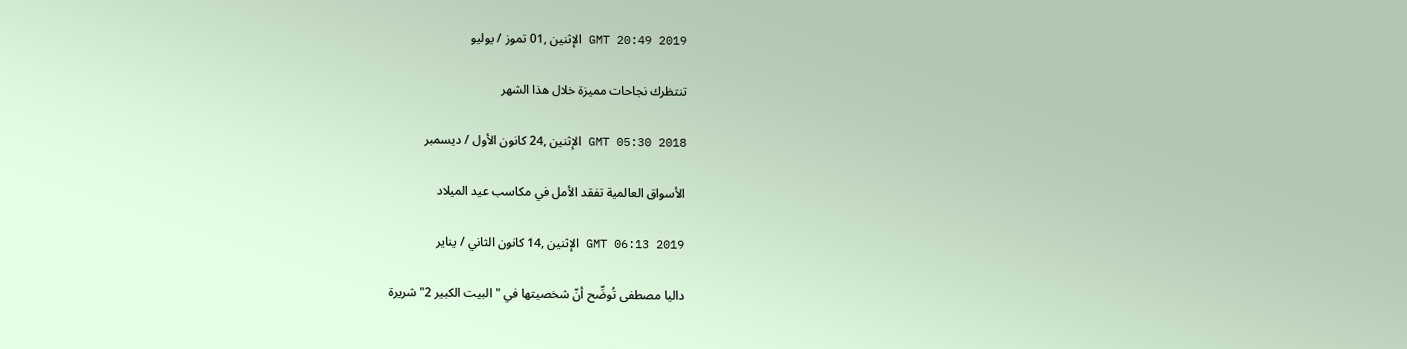GMT 20:49 2019 الإثنين ,01 تموز / يوليو

تنتظرك نجاحات مميزة خلال هذا الشهر

GMT 05:30 2018 الإثنين ,24 كانون الأول / ديسمبر

الأسواق العالمية تفقد الأمل في مكاسب عيد الميلاد

GMT 06:13 2019 الإثنين ,14 كانون الثاني / يناير

داليا مصطفى تُوضِّح أنّ شخصيتها في "البيت الكبير 2" شريرة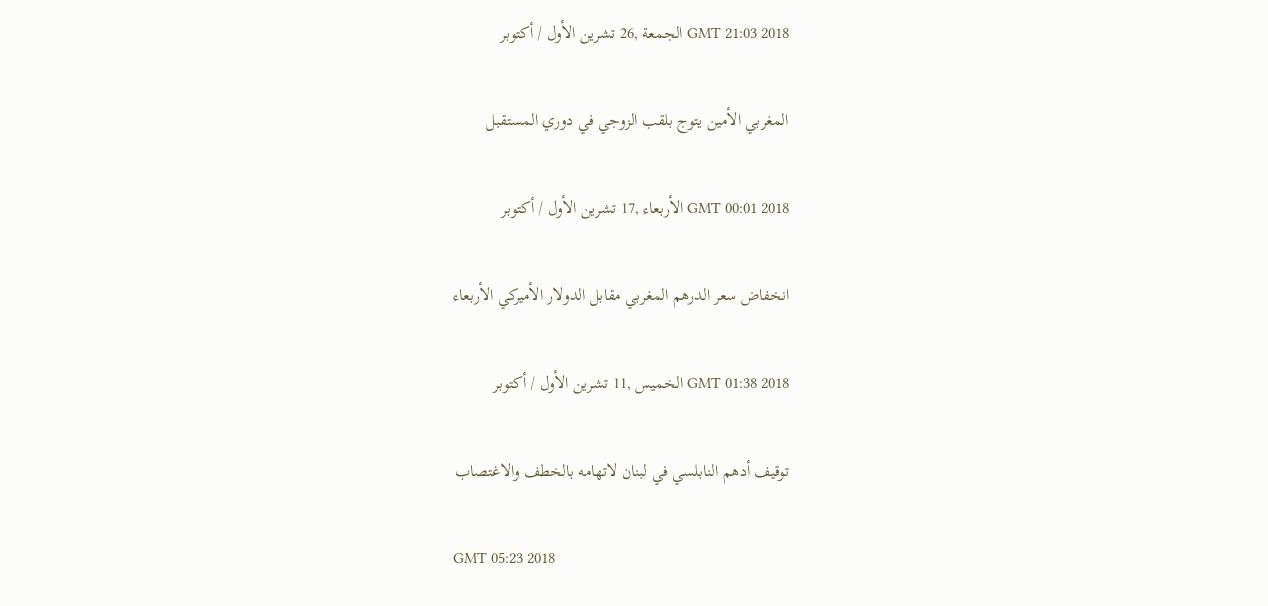GMT 21:03 2018 الجمعة ,26 تشرين الأول / أكتوبر

المغربي الأمين يتوج بلقب الزوجي في دوري المستقبل

GMT 00:01 2018 الأربعاء ,17 تشرين الأول / أكتوبر

انخفاض سعر الدرهم المغربي مقابل الدولار الأميركي الأربعاء

GMT 01:38 2018 الخميس ,11 تشرين الأول / أكتوبر

توقيف أدهم النابلسي في لبنان لاتهامه بالخطف والاغتصاب

GMT 05:23 2018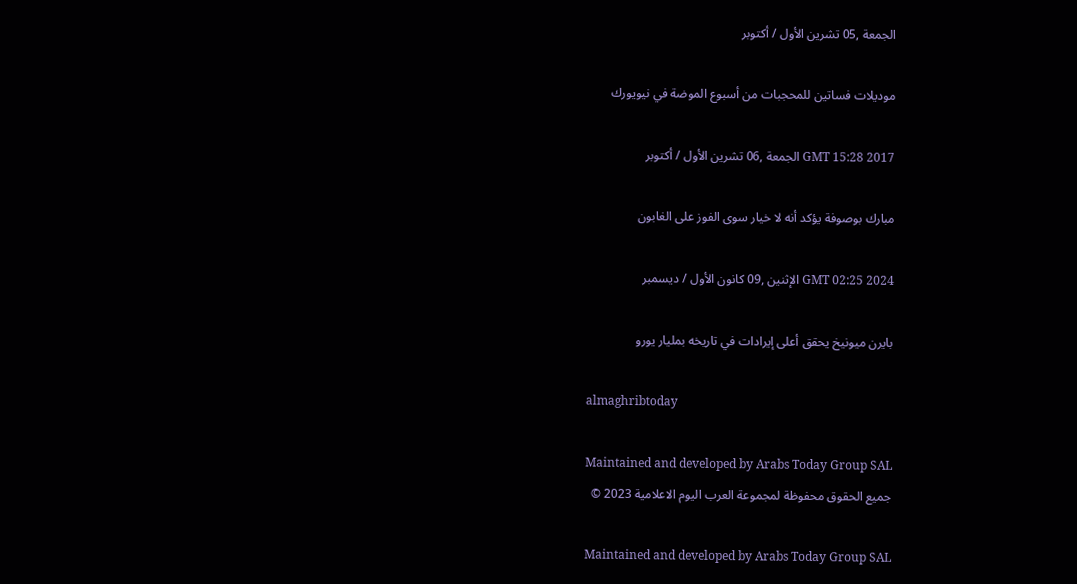الجمعة ,05 تشرين الأول / أكتوبر

موديلات فساتين للمحجبات من أسبوع الموضة في نيويورك

GMT 15:28 2017 الجمعة ,06 تشرين الأول / أكتوبر

مبارك بوصوفة يؤكد أنه لا خيار سوى الفوز على الغابون

GMT 02:25 2024 الإثنين ,09 كانون الأول / ديسمبر

بايرن ميونيخ يحقق أعلى إيرادات في تاريخه بمليار يورو

almaghribtoday

Maintained and developed by Arabs Today Group SAL
جميع الحقوق محفوظة لمجموعة العرب اليوم الاعلامية 2023 ©

Maintained and developed by Arabs Today Group SAL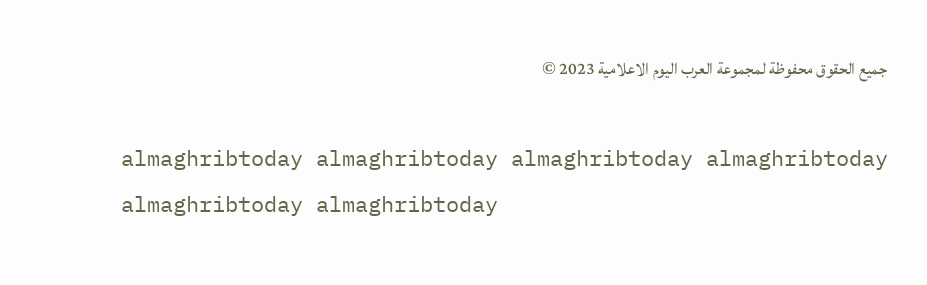جميع الحقوق محفوظة لمجموعة العرب اليوم الاعلامية 2023 ©

almaghribtoday almaghribtoday almaghribtoday almaghribtoday
almaghribtoday almaghribtoday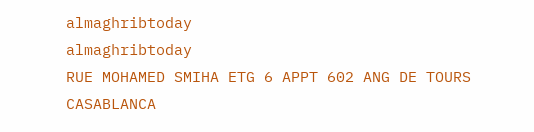almaghribtoday
almaghribtoday
RUE MOHAMED SMIHA ETG 6 APPT 602 ANG DE TOURS CASABLANCA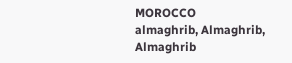MOROCCO
almaghrib, Almaghrib, Almaghrib